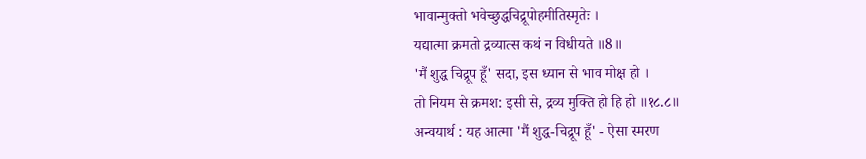भावान्मुक्तो भवेच्छुद्धचिद्रूपोहमीतिस्मृतेः ।
यद्यात्मा क्रमतो द्रव्यात्स कथं न विधीयते ॥8॥
'मैं शुद्ध चिद्रूप हूँ' सदा, इस ध्यान से भाव मोक्ष हो ।
तो नियम से क्रमश: इसी से, द्रव्य मुक्ति हो हि हो ॥१८.८॥
अन्वयार्थ : यह आत्मा 'मैं शुद्ध-चिद्रूप हूँ' - ऐसा स्मरण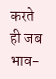करते ही जब भाव-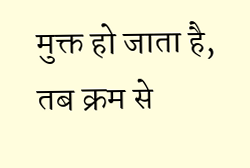मुक्त हो जाता है, तब क्रम से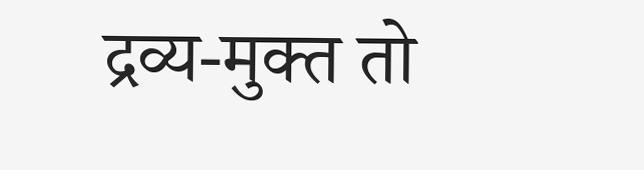द्रव्य-मुक्त तो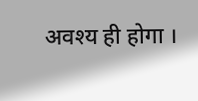अवश्य ही होगा ।